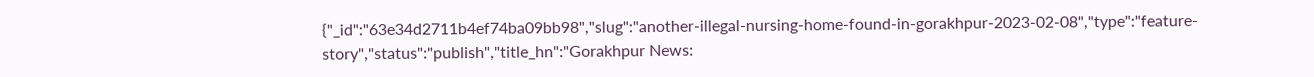{"_id":"63e34d2711b4ef74ba09bb98","slug":"another-illegal-nursing-home-found-in-gorakhpur-2023-02-08","type":"feature-story","status":"publish","title_hn":"Gorakhpur News: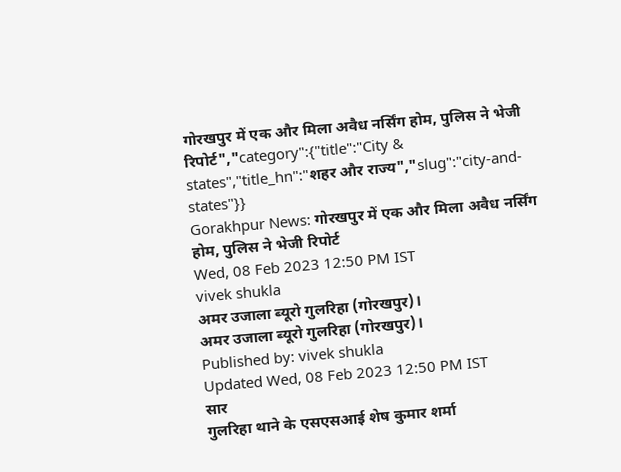गोरखपुर में एक और मिला अवैध नर्सिंग होम, पुलिस ने भेजी रिपोर्ट","category":{"title":"City & states","title_hn":"शहर और राज्य","slug":"city-and-states"}}
Gorakhpur News: गोरखपुर में एक और मिला अवैध नर्सिंग होम, पुलिस ने भेजी रिपोर्ट
Wed, 08 Feb 2023 12:50 PM IST
vivek shukla
अमर उजाला ब्यूरो गुलरिहा (गोरखपुर)।
अमर उजाला ब्यूरो गुलरिहा (गोरखपुर)।
Published by: vivek shukla
Updated Wed, 08 Feb 2023 12:50 PM IST
सार
गुलरिहा थाने के एसएसआई शेष कुमार शर्मा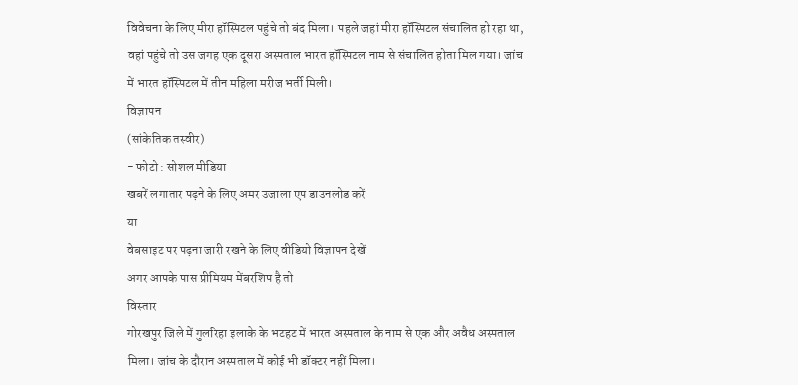विवेचना के लिए मीरा हॉस्पिटल पहुंचे तो बंद मिला। पहले जहां मीरा हॉस्पिटल संचालित हो रहा था, वहां पहुंचे तो उस जगह एक दूसरा अस्पताल भारत हॉस्पिटल नाम से संचालित होता मिल गया। जांच में भारत हॉस्पिटल में तीन महिला मरीज भर्ती मिली।
विज्ञापन
(सांकेतिक तस्वीर)
- फोटो : सोशल मीडिया
खबरें लगातार पढ़ने के लिए अमर उजाला एप डाउनलोड करें
या
वेबसाइट पर पढ़ना जारी रखने के लिए वीडियो विज्ञापन देखें
अगर आपके पास प्रीमियम मेंबरशिप है तो
विस्तार
गोरखपुर जिले में गुलरिहा इलाके के भटहट में भारत अस्पताल के नाम से एक और अवैध अस्पताल मिला। जांच के दौरान अस्पताल में कोई भी डॉक्टर नहीं मिला।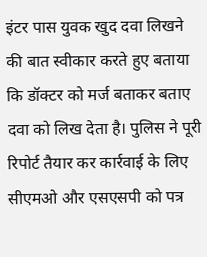इंटर पास युवक खुद दवा लिखने की बात स्वीकार करते हुए बताया कि डॉक्टर को मर्ज बताकर बताए दवा को लिख देता है। पुलिस ने पूरी रिपोर्ट तैयार कर कार्रवाई के लिए सीएमओ और एसएसपी को पत्र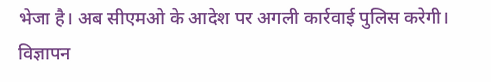भेजा है। अब सीएमओ के आदेश पर अगली कार्रवाई पुलिस करेगी।
विज्ञापन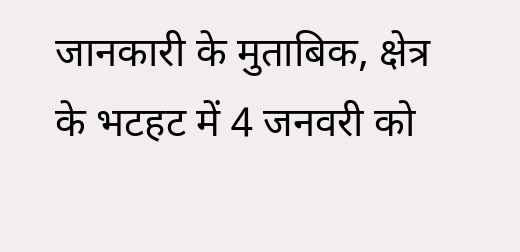जानकारी के मुताबिक, क्षेत्र के भटहट में 4 जनवरी को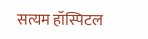सत्यम हॉस्पिटल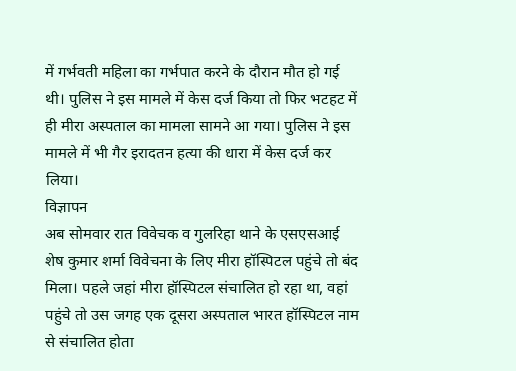में गर्भवती महिला का गर्भपात करने के दौरान मौत हो गई थी। पुलिस ने इस मामले में केस दर्ज किया तो फिर भटहट में ही मीरा अस्पताल का मामला सामने आ गया। पुलिस ने इस मामले में भी गैर इरादतन हत्या की धारा में केस दर्ज कर लिया।
विज्ञापन
अब सोमवार रात विवेचक व गुलरिहा थाने के एसएसआई शेष कुमार शर्मा विवेचना के लिए मीरा हॉस्पिटल पहुंचे तो बंद मिला। पहले जहां मीरा हॉस्पिटल संचालित हो रहा था, वहां पहुंचे तो उस जगह एक दूसरा अस्पताल भारत हॉस्पिटल नाम से संचालित होता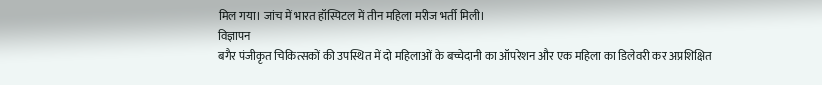मिल गया। जांच में भारत हॉस्पिटल में तीन महिला मरीज भर्ती मिली।
विज्ञापन
बगैर पंजीकृत चिकित्सकों की उपस्थित में दो महिलाओं के बच्चेदानी का ऑपरेशन और एक महिला का डिलेवरी कर अप्रशिक्षित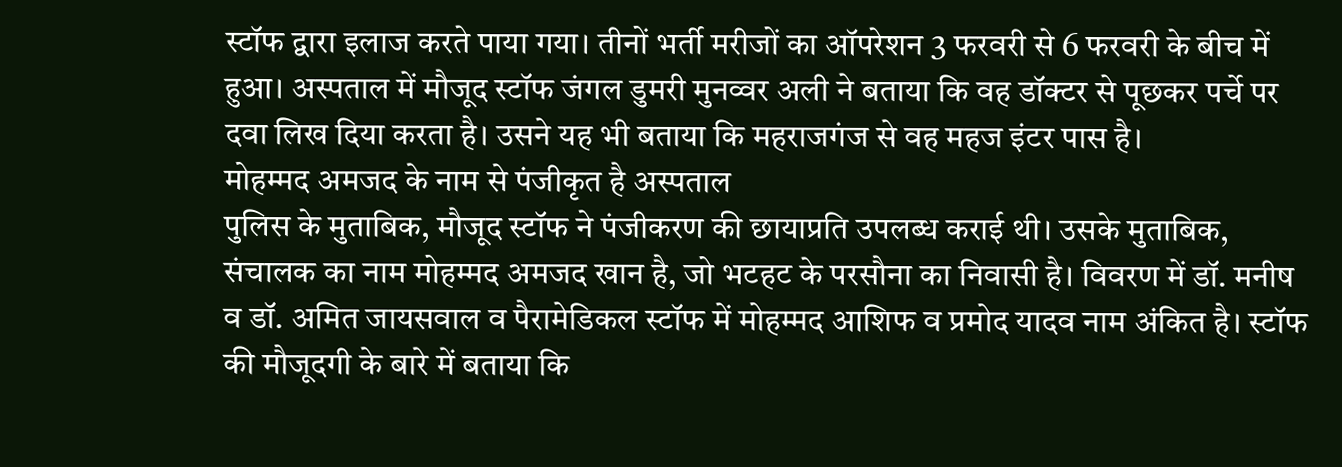स्टॉफ द्वारा इलाज करते पाया गया। तीनों भर्ती मरीजों का ऑपरेशन 3 फरवरी से 6 फरवरी के बीच में हुआ। अस्पताल में मौजूद स्टॉफ जंगल डुमरी मुनव्वर अली ने बताया कि वह डॉक्टर से पूछकर पर्चे पर दवा लिख दिया करता है। उसने यह भी बताया कि महराजगंज से वह महज इंटर पास है।
मोहम्मद अमजद के नाम से पंजीकृत है अस्पताल
पुलिस के मुताबिक, मौजूद स्टॉफ ने पंजीकरण की छायाप्रति उपलब्ध कराई थी। उसके मुताबिक, संचालक का नाम मोहम्मद अमजद खान है, जो भटहट के परसौना का निवासी है। विवरण में डॉ. मनीष व डॉ. अमित जायसवाल व पैरामेडिकल स्टॉफ में मोहम्मद आशिफ व प्रमोद यादव नाम अंकित है। स्टॉफ की मौजूदगी के बारे में बताया कि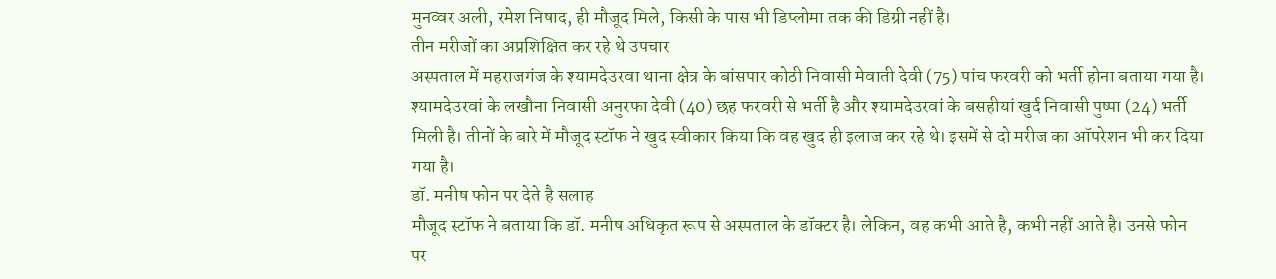मुनव्वर अली, रमेश निषाद, ही मौजूद मिले, किसी के पास भी डिप्लोमा तक की डिग्री नहीं है।
तीन मरीजों का अप्रशिक्षित कर रहे थे उपचार
अस्पताल में महराजगंज के श्यामदेउरवा थाना क्षेत्र के बांसपार कोठी निवासी मेवाती देवी (75) पांच फरवरी को भर्ती होना बताया गया है। श्यामदेउरवां के लखौना निवासी अनुरफा देवी (40) छह फरवरी से भर्ती है और श्यामदेउरवां के बसहीयां खुर्द निवासी पुष्पा (24) भर्ती मिली है। तीनों के बारे में मौजूद स्टॉफ ने खुद स्वीकार किया कि वह खुद ही इलाज कर रहे थे। इसमें से दो मरीज का ऑपरेशन भी कर दिया गया है।
डॉ. मनीष फोन पर देते है सलाह
मौजूद स्टॉफ ने बताया कि डॉ. मनीष अधिकृत रूप से अस्पताल के डॉक्टर है। लेकिन, वह कभी आते है, कभी नहीं आते है। उनसे फोन पर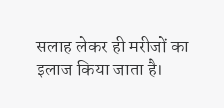सलाह लेकर ही मरीजों का इलाज किया जाता है।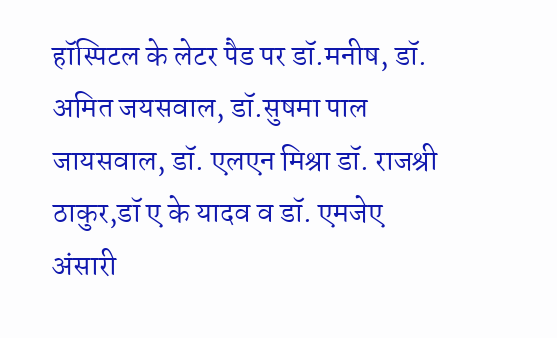हॉस्पिटल के लेटर पैड पर डॉ.मनीष, डॉ. अमित जयसवाल, डॉ.सुषमा पाल जायसवाल, डॉ. एलएन मिश्रा डॉ. राजश्री ठाकुर,डॉ ए के यादव व डॉ. एमजेए अंसारी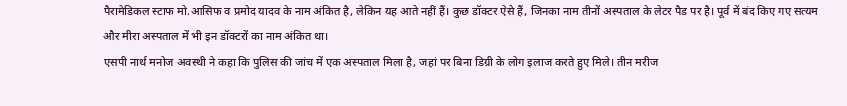पैरामेडिकल स्टाफ मो.आसिफ व प्रमोद यादव के नाम अंकित है, लेकिन यह आते नहीं हैं। कुछ डॉक्टर ऐसे हैं, जिनका नाम तीनों अस्पताल के लेटर पैड पर है। पूर्व में बंद किए गए सत्यम और मीरा अस्पताल में भी इन डॉक्टरों का नाम अंकित था।
एसपी नार्थ मनोज अवस्थी ने कहा कि पुलिस की जांच में एक अस्पताल मिला है, जहां पर बिना डिग्री के लोग इलाज करते हुए मिले। तीन मरीज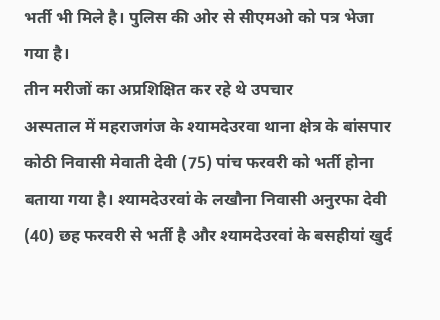भर्ती भी मिले है। पुलिस की ओर से सीएमओ को पत्र भेजा गया है।
तीन मरीजों का अप्रशिक्षित कर रहे थे उपचार
अस्पताल में महराजगंज के श्यामदेउरवा थाना क्षेत्र के बांसपार कोठी निवासी मेवाती देवी (75) पांच फरवरी को भर्ती होना बताया गया है। श्यामदेउरवां के लखौना निवासी अनुरफा देवी (40) छह फरवरी से भर्ती है और श्यामदेउरवां के बसहीयां खुर्द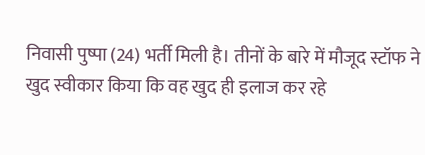निवासी पुष्पा (24) भर्ती मिली है। तीनों के बारे में मौजूद स्टॉफ ने खुद स्वीकार किया कि वह खुद ही इलाज कर रहे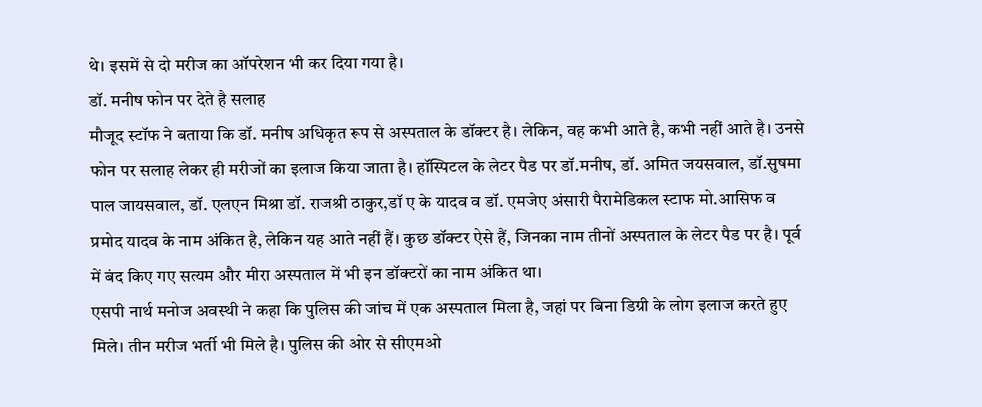थे। इसमें से दो मरीज का ऑपरेशन भी कर दिया गया है।
डॉ. मनीष फोन पर देते है सलाह
मौजूद स्टॉफ ने बताया कि डॉ. मनीष अधिकृत रूप से अस्पताल के डॉक्टर है। लेकिन, वह कभी आते है, कभी नहीं आते है। उनसे फोन पर सलाह लेकर ही मरीजों का इलाज किया जाता है। हॉस्पिटल के लेटर पैड पर डॉ.मनीष, डॉ. अमित जयसवाल, डॉ.सुषमा पाल जायसवाल, डॉ. एलएन मिश्रा डॉ. राजश्री ठाकुर,डॉ ए के यादव व डॉ. एमजेए अंसारी पैरामेडिकल स्टाफ मो.आसिफ व प्रमोद यादव के नाम अंकित है, लेकिन यह आते नहीं हैं। कुछ डॉक्टर ऐसे हैं, जिनका नाम तीनों अस्पताल के लेटर पैड पर है। पूर्व में बंद किए गए सत्यम और मीरा अस्पताल में भी इन डॉक्टरों का नाम अंकित था।
एसपी नार्थ मनोज अवस्थी ने कहा कि पुलिस की जांच में एक अस्पताल मिला है, जहां पर बिना डिग्री के लोग इलाज करते हुए मिले। तीन मरीज भर्ती भी मिले है। पुलिस की ओर से सीएमओ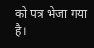को पत्र भेजा गया है।